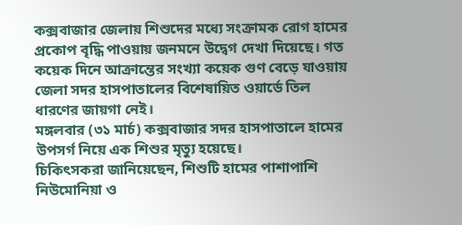কক্সবাজার জেলায় শিশুদের মধ্যে সংক্রামক রোগ হামের প্রকোপ বৃদ্ধি পাওয়ায় জনমনে উদ্বেগ দেখা দিয়েছে। গত কয়েক দিনে আক্রান্তের সংখ্যা কয়েক গুণ বেড়ে যাওয়ায় জেলা সদর হাসপাতালের বিশেষায়িত ওয়ার্ডে তিল ধারণের জায়গা নেই।
মঙ্গলবার (৩১ মার্চ) কক্সবাজার সদর হাসপাতালে হামের উপসর্গ নিয়ে এক শিশুর মৃত্যু হয়েছে।
চিকিৎসকরা জানিয়েছেন, শিশুটি হামের পাশাপাশি নিউমোনিয়া ও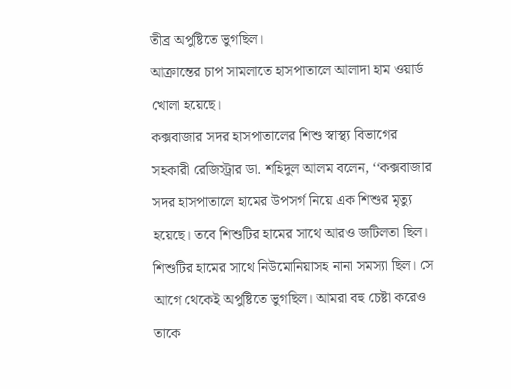তীব্র অপুষ্টিতে ভুগছিল।
আক্রান্তের চাপ সামলাতে হাসপাতালে আলাদা হাম ওয়ার্ড খোলা হয়েছে।
কক্সবাজার সদর হাসপাতালের শিশু স্বাস্থ্য বিভাগের সহকারী রেজিস্ট্রার ডা. শহিদুল আলম বলেন, ‘‘কক্সবাজার সদর হাসপাতালে হামের উপসর্গ নিয়ে এক শিশুর মৃত্যু হয়েছে। তবে শিশুটির হামের সাথে আরও জটিলতা ছিল। শিশুটির হামের সাথে নিউমোনিয়াসহ নানা সমস্যা ছিল। সে আগে থেকেই অপুষ্টিতে ভুগছিল। আমরা বহু চেষ্টা করেও তাকে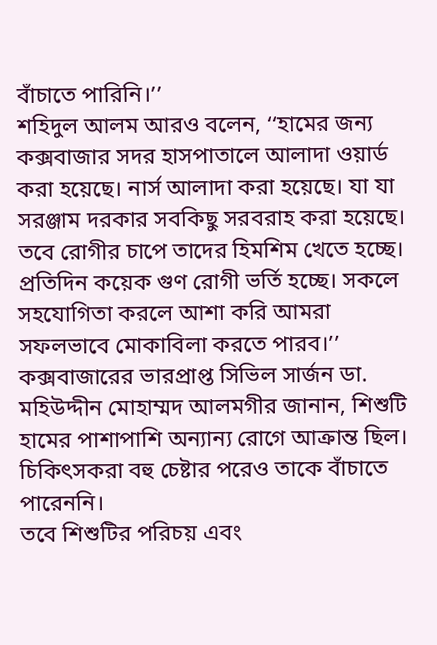বাঁচাতে পারিনি।’’
শহিদুল আলম আরও বলেন, ‘‘হামের জন্য কক্সবাজার সদর হাসপাতালে আলাদা ওয়ার্ড করা হয়েছে। নার্স আলাদা করা হয়েছে। যা যা সরঞ্জাম দরকার সবকিছু সরবরাহ করা হয়েছে। তবে রোগীর চাপে তাদের হিমশিম খেতে হচ্ছে। প্রতিদিন কয়েক গুণ রোগী ভর্তি হচ্ছে। সকলে সহযোগিতা করলে আশা করি আমরা সফলভাবে মোকাবিলা করতে পারব।’’
কক্সবাজারের ভারপ্রাপ্ত সিভিল সার্জন ডা. মহিউদ্দীন মোহাম্মদ আলমগীর জানান, শিশুটি হামের পাশাপাশি অন্যান্য রোগে আক্রান্ত ছিল। চিকিৎসকরা বহু চেষ্টার পরেও তাকে বাঁচাতে পারেননি।
তবে শিশুটির পরিচয় এবং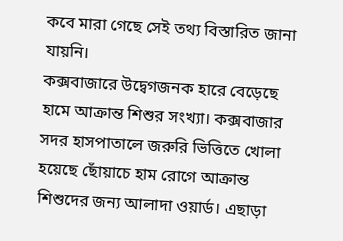কবে মারা গেছে সেই তথ্য বিস্তারিত জানা যায়নি।
কক্সবাজারে উদ্বেগজনক হারে বেড়েছে হামে আক্রান্ত শিশুর সংখ্যা। কক্সবাজার সদর হাসপাতালে জরুরি ভিত্তিতে খোলা হয়েছে ছোঁয়াচে হাম রোগে আক্রান্ত শিশুদের জন্য আলাদা ওয়ার্ড। এছাড়া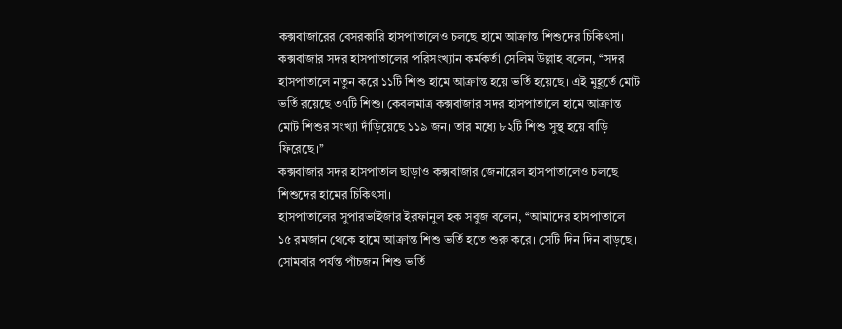কক্সবাজারের বেসরকারি হাসপাতালেও চলছে হামে আক্রান্ত শিশুদের চিকিৎসা।
কক্সবাজার সদর হাসপাতালের পরিসংখ্যান কর্মকর্তা সেলিম উল্লাহ বলেন, ‘‘সদর হাসপাতালে নতুন করে ১১টি শিশু হামে আক্রান্ত হয়ে ভর্তি হয়েছে। এই মুহূর্তে মোট ভর্তি রয়েছে ৩৭টি শিশু। কেবলমাত্র কক্সবাজার সদর হাসপাতালে হামে আক্রান্ত মোট শিশুর সংখ্যা দাঁড়িয়েছে ১১৯ জন। তার মধ্যে ৮২টি শিশু সুস্থ হয়ে বাড়ি ফিরেছে।’’
কক্সবাজার সদর হাসপাতাল ছাড়াও কক্সবাজার জেনারেল হাসপাতালেও চলছে শিশুদের হামের চিকিৎসা।
হাসপাতালের সুপারভাইজার ইরফানুল হক সবুজ বলেন, ‘‘আমাদের হাসপাতালে ১৫ রমজান থেকে হামে আক্রান্ত শিশু ভর্তি হতে শুরু করে। সেটি দিন দিন বাড়ছে। সোমবার পর্যন্ত পাঁচজন শিশু ভর্তি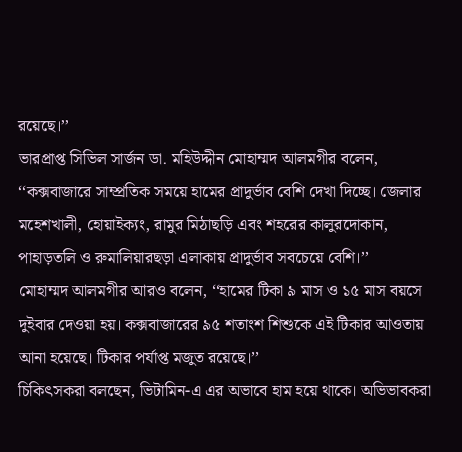রয়েছে।’’
ভারপ্রাপ্ত সিভিল সার্জন ডা. মহিউদ্দীন মোহাম্মদ আলমগীর বলেন, ‘‘কক্সবাজারে সাম্প্রতিক সময়ে হামের প্রাদুর্ভাব বেশি দেখা দিচ্ছে। জেলার মহেশখালী, হোয়াইক্যং, রামুর মিঠাছড়ি এবং শহরের কালুরদোকান, পাহাড়তলি ও রুমালিয়ারছড়া এলাকায় প্রাদুর্ভাব সবচেয়ে বেশি।’’
মোহাম্মদ আলমগীর আরও বলেন, ‘‘হামের টিকা ৯ মাস ও ১৫ মাস বয়সে দুইবার দেওয়া হয়। কক্সবাজারের ৯৫ শতাংশ শিশুকে এই টিকার আওতায় আনা হয়েছে। টিকার পর্যাপ্ত মজুত রয়েছে।’’
চিকিৎসকরা বলছেন, ভিটামিন-এ এর অভাবে হাম হয়ে থাকে। অভিভাবকরা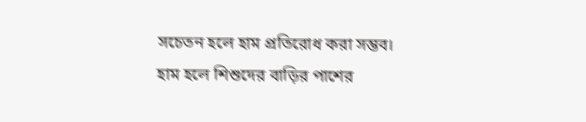সচেতন হলে হাম প্রতিরোধ করা সম্ভব।
হাম হলে শিশুদের বাড়ির পাশের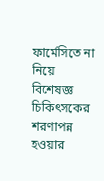ফার্মেসিতে না নিয়ে বিশেষজ্ঞ চিকিৎসকের শরণাপন্ন হওয়ার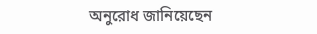অনুরোধ জানিয়েছেন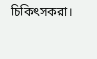চিকিৎসকরা।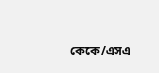কেকে/এসএ